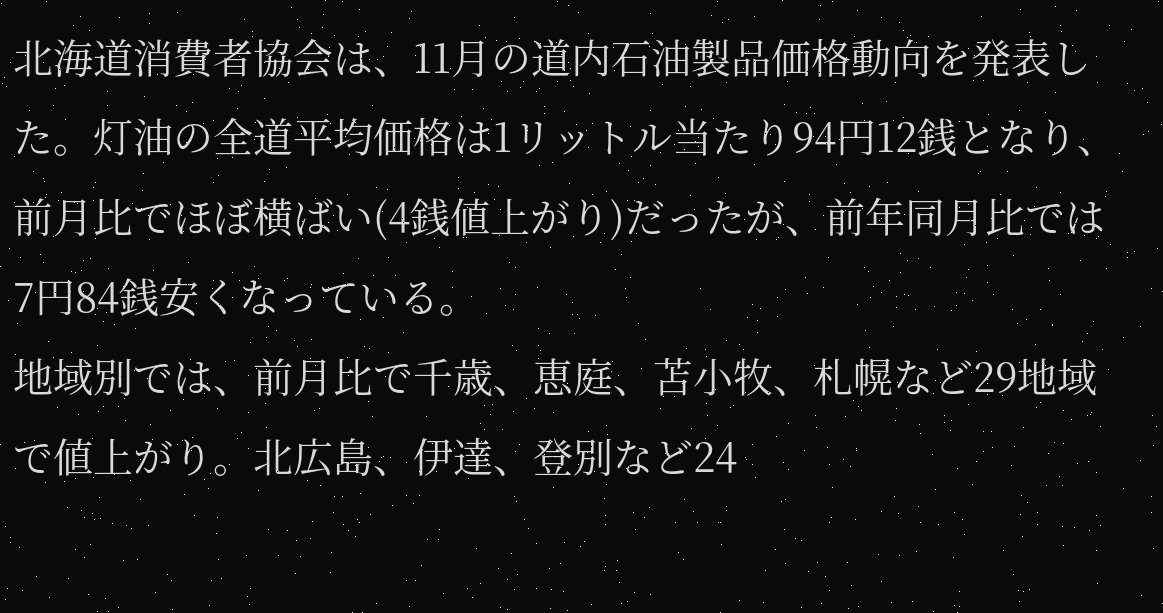北海道消費者協会は、11月の道内石油製品価格動向を発表した。灯油の全道平均価格は1リットル当たり94円12銭となり、前月比でほぼ横ばい(4銭値上がり)だったが、前年同月比では7円84銭安くなっている。
地域別では、前月比で千歳、恵庭、苫小牧、札幌など29地域で値上がり。北広島、伊達、登別など24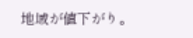地域が値下がり。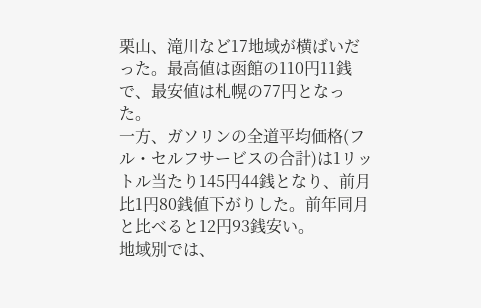栗山、滝川など17地域が横ばいだった。最高値は函館の110円11銭で、最安値は札幌の77円となった。
一方、ガソリンの全道平均価格(フル・セルフサービスの合計)は1リットル当たり145円44銭となり、前月比1円80銭値下がりした。前年同月と比べると12円93銭安い。
地域別では、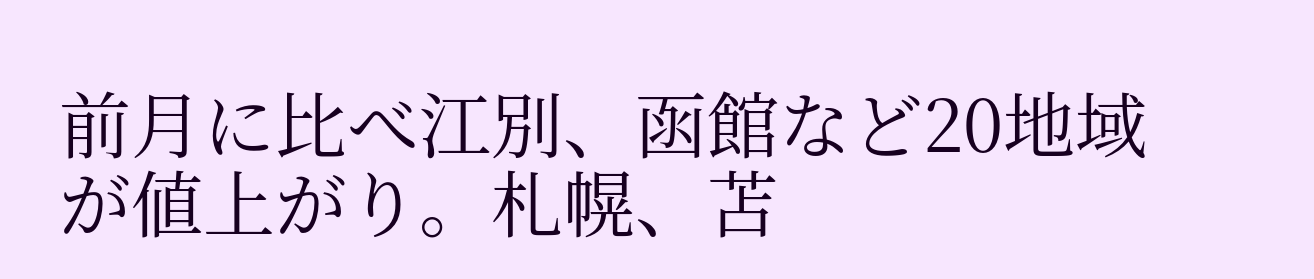前月に比べ江別、函館など20地域が値上がり。札幌、苫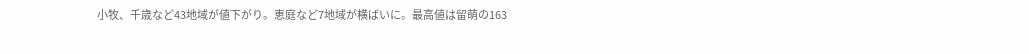小牧、千歳など43地域が値下がり。恵庭など7地域が横ばいに。最高値は留萌の163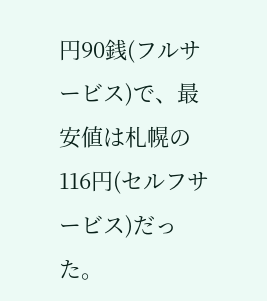円90銭(フルサービス)で、最安値は札幌の116円(セルフサービス)だった。